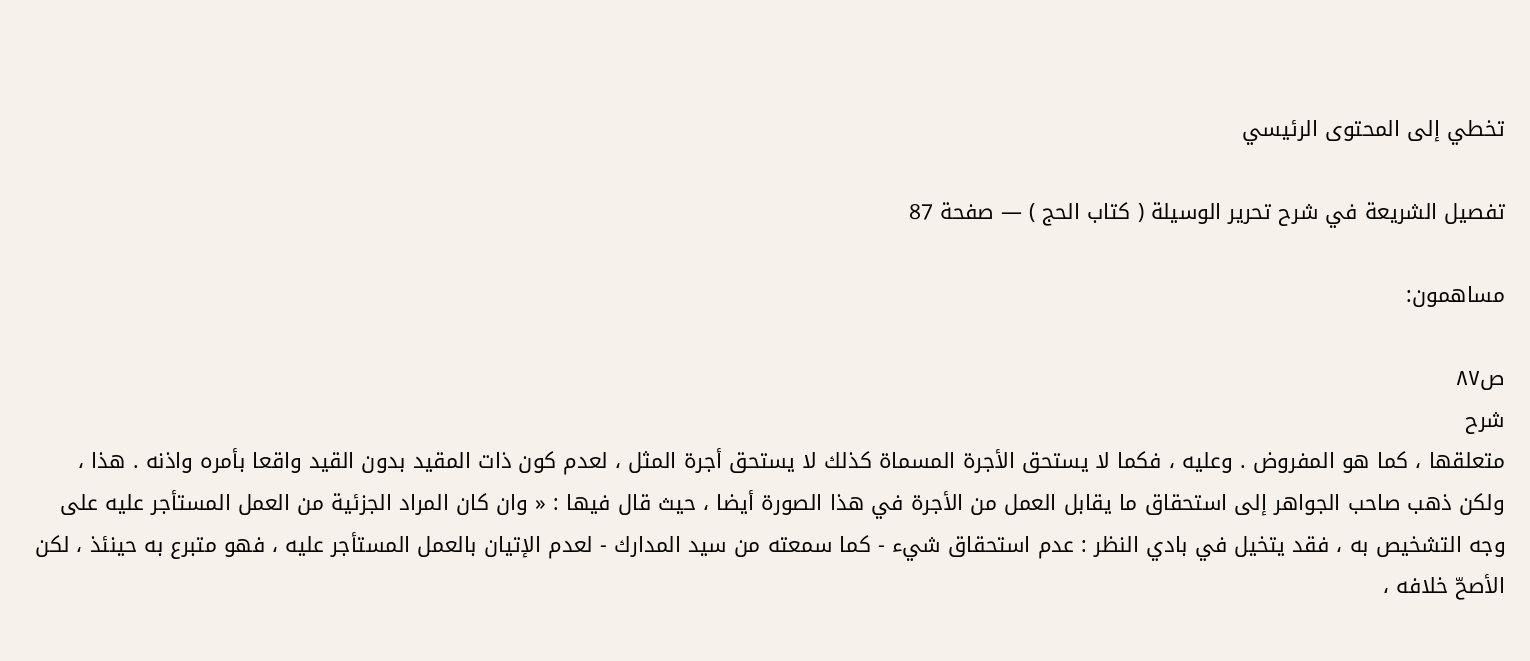تخطي إلى المحتوى الرئيسي

تفصيل الشريعة في شرح تحرير الوسيلة ( كتاب الحج ) — صفحة 87

مساهمون:

ص٨٧
شرح
متعلقها ، كما هو المفروض . وعليه ، فكما لا يستحق الأجرة المسماة كذلك لا يستحق أجرة المثل ، لعدم كون ذات المقيد بدون القيد واقعا بأمره واذنه . هذا ، ولكن ذهب صاحب الجواهر إلى استحقاق ما يقابل العمل من الأجرة في هذا الصورة أيضا ، حيث قال فيها : « وان كان المراد الجزئية من العمل المستأجر عليه على وجه التشخيص به ، فقد يتخيل في بادي النظر : عدم استحقاق شيء - كما سمعته من سيد المدارك - لعدم الإتيان بالعمل المستأجر عليه ، فهو متبرع به حينئذ ، لكن الأصحّ خلافه ،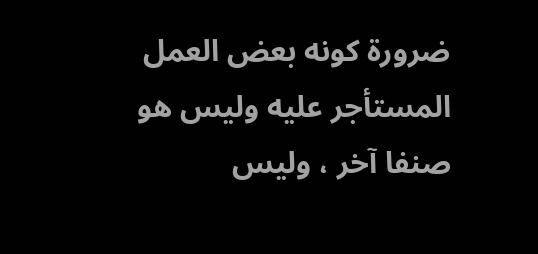ضرورة كونه بعض العمل المستأجر عليه وليس هو صنفا آخر ، وليس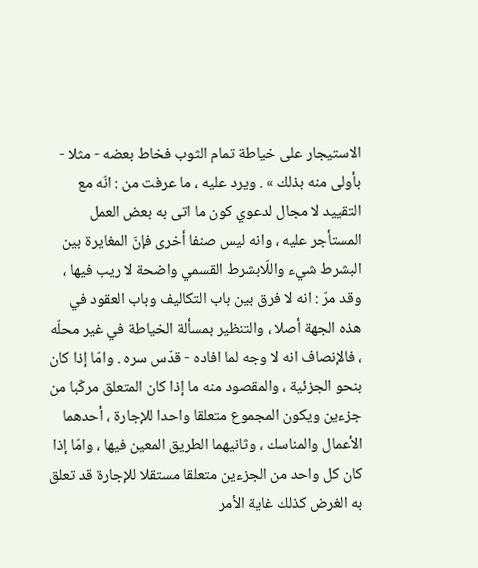الاستيجار على خياطة تمام الثوب فخاط بعضه - مثلا - بأولى منه بذلك » . ويرد عليه ، ما عرفت من : انّه مع التقييد لا مجال لدعوي كون ما اتى به بعض العمل المستأجر عليه ، وانه ليس صنفا أخرى فإنّ المغايرة بين البشرط شيء واللّابشرط القسمي واضحة لا ريب فيها ، وقد مرّ : انه لا فرق بين باب التكاليف وباب العقود في هذه الجهة أصلا ، والتنظير بمسألة الخياطة في غير محلّه ، فالإنصاف انه لا وجه لما افاده - قدّس سره . وامّا إذا كان بنحو الجزئية ، والمقصود منه ما إذا كان المتعلق مركّبا من جزءين ويكون المجموع متعلقا واحدا للإجارة ، أحدهما الأعمال والمناسك ، وثانيهما الطريق المعين فيها ، وامّا إذا كان كل واحد من الجزءين متعلقا مستقلا للإجارة قد تعلق به الغرض كذلك غاية الأمر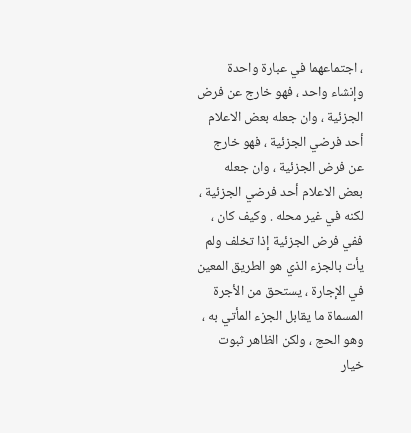، اجتماعهما في عبارة واحدة وإنشاء واحد ، فهو خارج عن فرض الجزئية ، وان جعله بعض الاعلام أحد فرضي الجزئية ، فهو خارج عن فرض الجزئية ، وان جعله بعض الاعلام أحد فرضي الجزئية ، لكنه في غير محله . وكيف كان ، ففي فرض الجزئية إذا تخلف ولم يأت بالجزء الذي هو الطريق المعين في الإجارة ، يستحق من الأجرة المسماة ما يقابل الجزء المأتي به ، وهو الحج ، ولكن الظاهر ثبوت خيار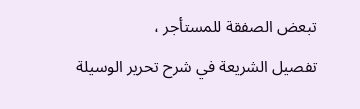تبعض الصفقة للمستأجر ،
تفصيل الشريعة في شرح تحرير الوسيلة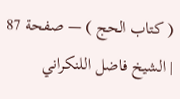( كتاب الحج ) — صفحة 87 | الشيخ فاضل اللنكراني